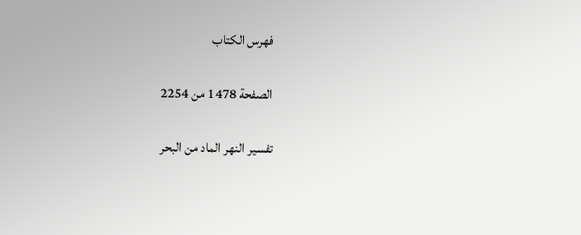فهرس الكتاب

الصفحة 1478 من 2254

تفسير النهر الماد من البحر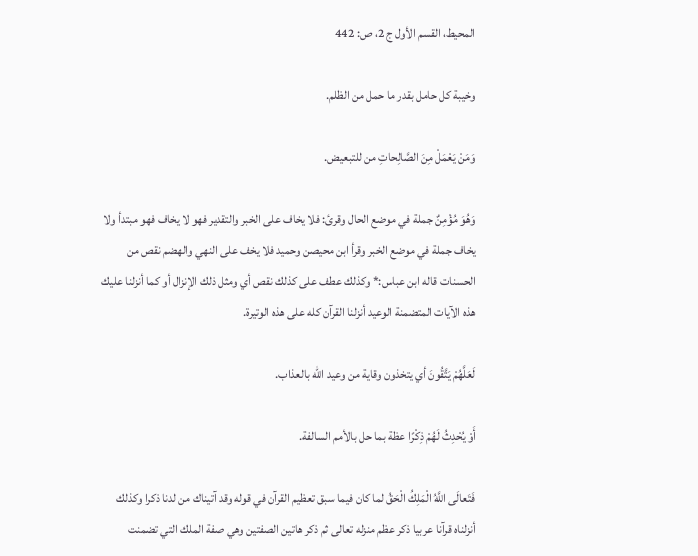المحيط، القسم الأول ج 2، ص: 442

وخيبة كل حامل بقدر ما حمل من الظلم.

وَمَنْ يَعْمَلْ مِنَ الصَّالِحاتِ من للتبعيض.

وَهُوَ مُؤْمِنٌ جملة في موضع الحال وقرئ: فلا يخاف على الخبر والتقدير فهو لا يخاف فهو مبتدأ ولا يخاف جملة في موضع الخبر وقرأ ابن محيصن وحميد فلا يخف على النهي والهضم نقص من الحسنات قاله ابن عباس:* وكذلك عطف على كذلك نقص أي ومثل ذلك الإنزال أو كما أنزلنا عليك هذه الآيات المتضمنة الوعيد أنزلنا القرآن كله على هذه الوتيرة.

لَعَلَّهُمْ يَتَّقُونَ أي يتخذون وقاية من وعيد اللّه بالعذاب.

أَوْ يُحْدِثُ لَهُمْ ذِكْرًا عظة بما حل بالأمم السالفة.

فَتَعالَى اللَّهُ الْمَلِكُ الْحَقُ لما كان فيما سبق تعظيم القرآن في قوله وقد آتيناك من لدنا ذكرا وكذلك أنزلناه قرآنا عربيا ذكر عظم منزله تعالى ثم ذكر هاتين الصفتين وهي صفة الملك التي تضمنت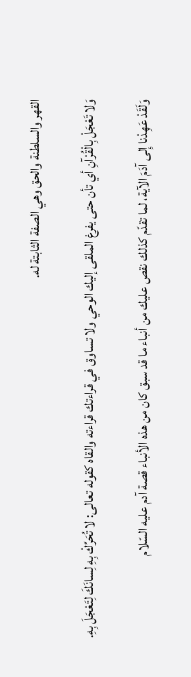القهر والسلطنة والحق وهي الصفة الثابتة له.

وَلا تَعْجَلْ بِالْقُرْآنِ أي تأن حتى يفرغ الملقى إليك الوحي ولا تساوق في قراءتك قراءته والقاه كقوله تعالى: لا تُحَرِّكْ بِهِ لِسانَكَ لِتَعْجَلَ بِهِ.

وَلَقَدْ عَهِدْنا إِلى آدَمَ الآية، لما تقدّم كذلك نقص عليك من أنباء ما قد سبق كان من هذه الأنباء قصة آدم عليه السّلام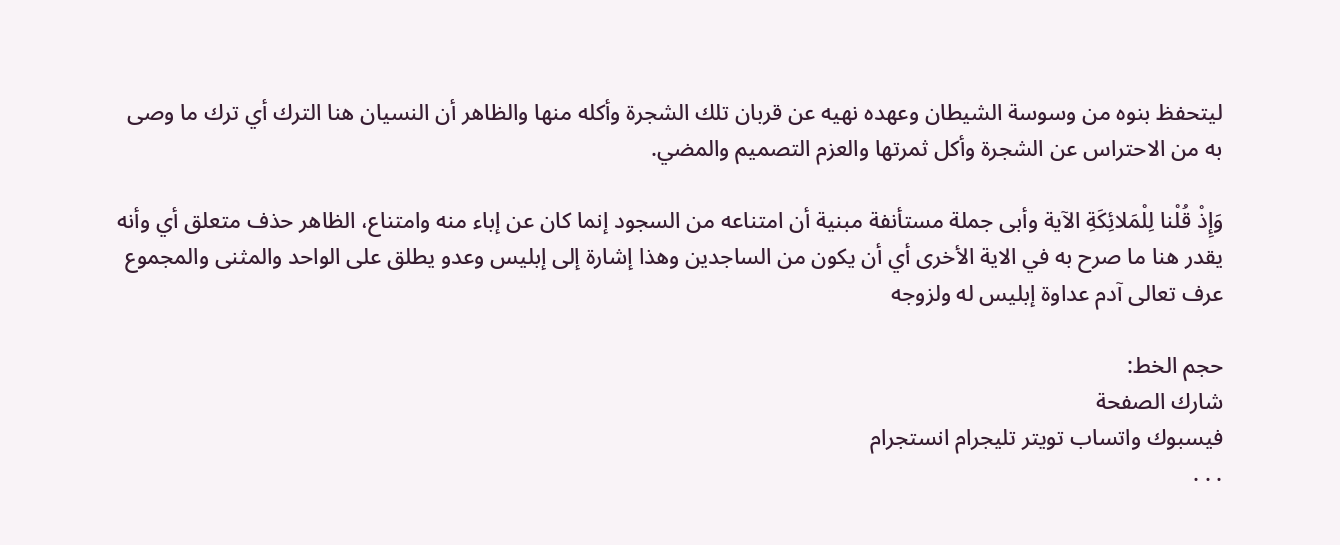ليتحفظ بنوه من وسوسة الشيطان وعهده نهيه عن قربان تلك الشجرة وأكله منها والظاهر أن النسيان هنا الترك أي ترك ما وصى به من الاحتراس عن الشجرة وأكل ثمرتها والعزم التصميم والمضي.

وَإِذْ قُلْنا لِلْمَلائِكَةِ الآية وأبى جملة مستأنفة مبنية أن امتناعه من السجود إنما كان عن إباء منه وامتناع، الظاهر حذف متعلق أي وأنه يقدر هنا ما صرح به في الاية الأخرى أي أن يكون من الساجدين وهذا إشارة إلى إبليس وعدو يطلق على الواحد والمثنى والمجموع عرف تعالى آدم عداوة إبليس له ولزوجه

حجم الخط:
شارك الصفحة
فيسبوك واتساب تويتر تليجرام انستجرام
. . .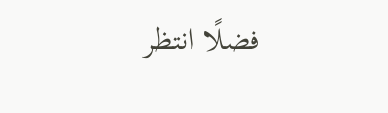فضلًا انتظر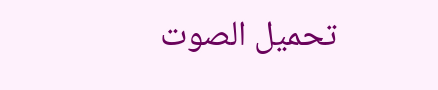تحميل الصوت